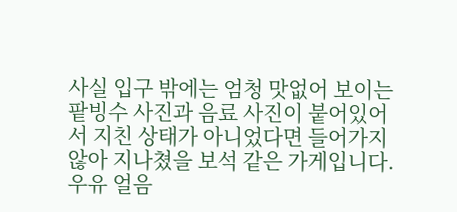사실 입구 밖에는 엄청 맛없어 보이는 팥빙수 사진과 음료 사진이 붙어있어서 지친 상태가 아니었다면 들어가지 않아 지나쳤을 보석 같은 가게입니다. 우유 얼음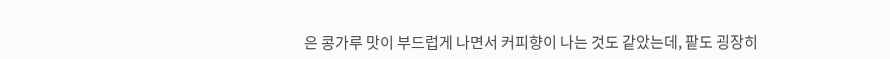은 콩가루 맛이 부드럽게 나면서 커피향이 나는 것도 같았는데, 팥도 굉장히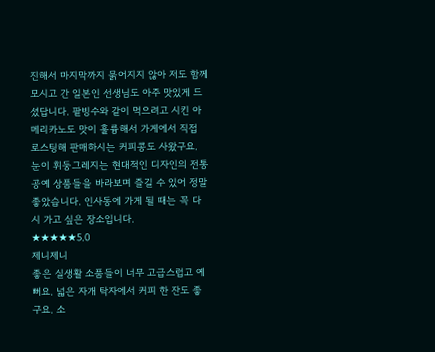진해서 마지막까지 묽어지지 않아 저도 함께 모시고 간 일본인 선생님도 아주 맛있게 드셨답니다. 팥빙수와 같이 먹으려고 시킨 아메리카노도 맛이 훌륭해서 가게에서 직접 로스팅해 판매하시는 커피콩도 사왔구요. 눈이 휘둥그레지는 현대적인 디자인의 전통 공예 상품들을 바라보며 즐길 수 있어 정말 좋았습니다. 인사동에 가게 될 때는 꼭 다시 가고 싶은 장소입니다.
★★★★★5.0
제니제니
좋은 실생활 소품들이 너무 고급스럽고 예뻐요. 넓은 자개 탁자에서 커피 한 잔도 좋구요. 소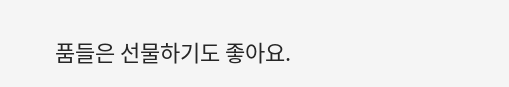품들은 선물하기도 좋아요.